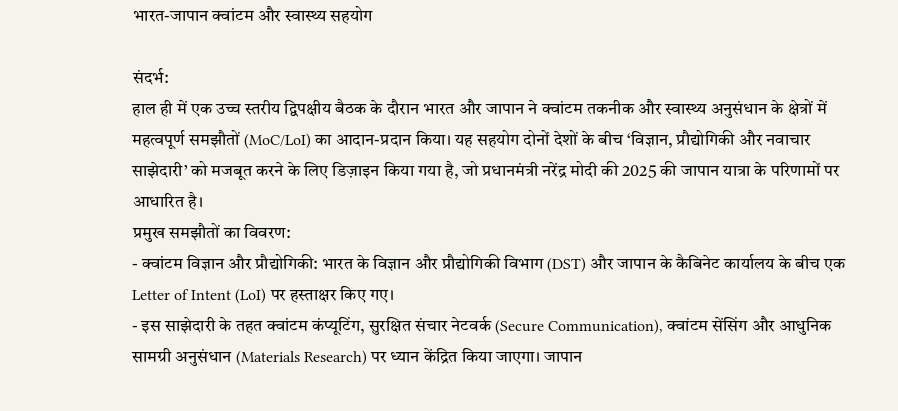भारत-जापान क्वांटम और स्वास्थ्य सहयोग

संदर्भ:
हाल ही में एक उच्च स्तरीय द्विपक्षीय बैठक के दौरान भारत और जापान ने क्वांटम तकनीक और स्वास्थ्य अनुसंधान के क्षेत्रों में महत्वपूर्ण समझौतों (MoC/LoI) का आदान-प्रदान किया। यह सहयोग दोनों देशों के बीच ‘विज्ञान, प्रौद्योगिकी और नवाचार साझेदारी’ को मजबूत करने के लिए डिज़ाइन किया गया है, जो प्रधानमंत्री नरेंद्र मोदी की 2025 की जापान यात्रा के परिणामों पर आधारित है।
प्रमुख समझौतों का विवरण:
- क्वांटम विज्ञान और प्रौद्योगिकी: भारत के विज्ञान और प्रौद्योगिकी विभाग (DST) और जापान के कैबिनेट कार्यालय के बीच एक Letter of Intent (LoI) पर हस्ताक्षर किए गए।
- इस साझेदारी के तहत क्वांटम कंप्यूटिंग, सुरक्षित संचार नेटवर्क (Secure Communication), क्वांटम सेंसिंग और आधुनिक सामग्री अनुसंधान (Materials Research) पर ध्यान केंद्रित किया जाएगा। जापान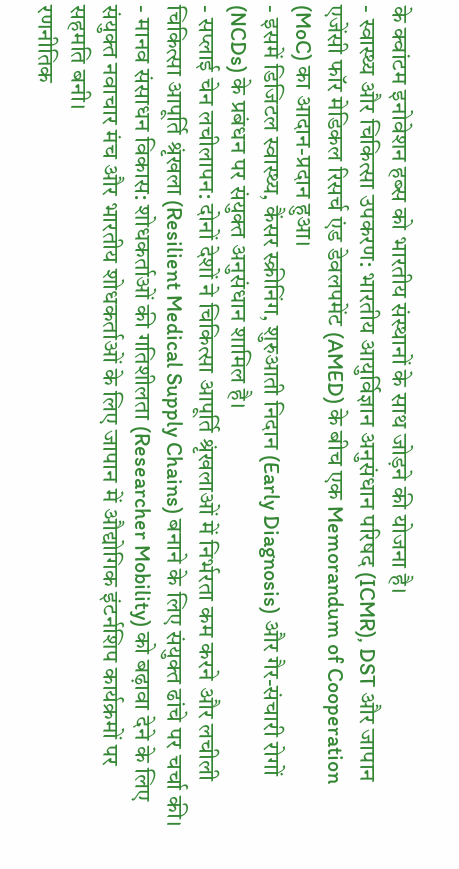के क्वांटम इनोवेशन हब्स को भारतीय संस्थानों के साथ जोड़ने की योजना है।
- स्वास्थ्य और चिकित्सा उपकरण: भारतीय आयुर्विज्ञान अनुसंधान परिषद (ICMR), DST और जापान एजेंसी फॉर मेडिकल रिसर्च एंड डेवलपमेंट (AMED) के बीच एक Memorandum of Cooperation (MoC) का आदान-प्रदान हुआ।
- इसमें डिजिटल स्वास्थ्य, कैंसर स्क्रीनिंग, शुरुआती निदान (Early Diagnosis) और गैर-संचारी रोगों (NCDs) के प्रबंधन पर संयुक्त अनुसंधान शामिल है।
- सप्लाई चेन लचीलापन: दोनों देशों ने चिकित्सा आपूर्ति श्रृंखलाओं में निर्भरता कम करने और लचीली चिकित्सा आपूर्ति श्रृंखला (Resilient Medical Supply Chains) बनाने के लिए संयुक्त ढांचे पर चर्चा की।
- मानव संसाधन विकास: शोधकर्ताओं की गतिशीलता (Researcher Mobility) को बढ़ावा देने के लिए संयुक्त नवाचार मंच और भारतीय शोधकर्ताओं के लिए जापान में औद्योगिक इंटर्नशिप कार्यक्रमों पर सहमति बनी।
रणनीतिक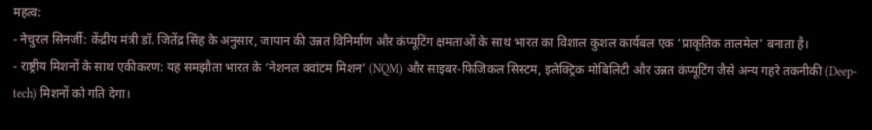महत्व:
- नेचुरल सिनर्जी: केंद्रीय मंत्री डॉ. जितेंद्र सिंह के अनुसार, जापान की उन्नत विनिर्माण और कंप्यूटिंग क्षमताओं के साथ भारत का विशाल कुशल कार्यबल एक ‘प्राकृतिक तालमेल’ बनाता है।
- राष्ट्रीय मिशनों के साथ एकीकरण: यह समझौता भारत के ‘नेशनल क्वांटम मिशन’ (NQM) और साइबर-फिजिकल सिस्टम, इलेक्ट्रिक मोबिलिटी और उन्नत कंप्यूटिंग जैसे अन्य गहरे तकनीकी (Deep-tech) मिशनों को गति देगा।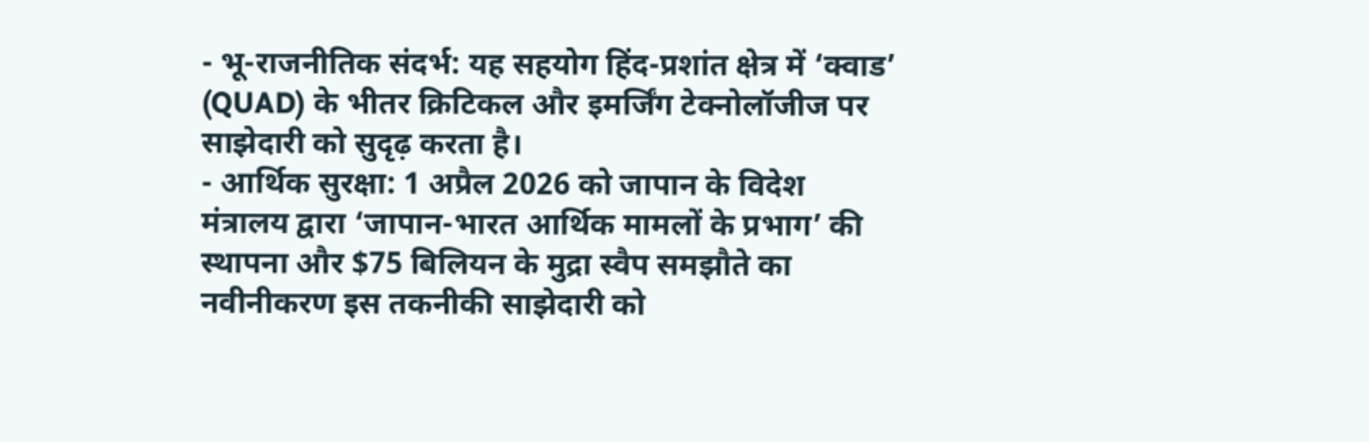- भू-राजनीतिक संदर्भ: यह सहयोग हिंद-प्रशांत क्षेत्र में ‘क्वाड’ (QUAD) के भीतर क्रिटिकल और इमर्जिंग टेक्नोलॉजीज पर साझेदारी को सुदृढ़ करता है।
- आर्थिक सुरक्षा: 1 अप्रैल 2026 को जापान के विदेश मंत्रालय द्वारा ‘जापान-भारत आर्थिक मामलों के प्रभाग’ की स्थापना और $75 बिलियन के मुद्रा स्वैप समझौते का नवीनीकरण इस तकनीकी साझेदारी को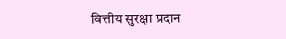वित्तीय सुरक्षा प्रदान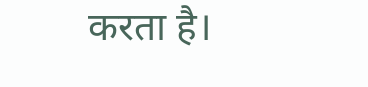करता है।